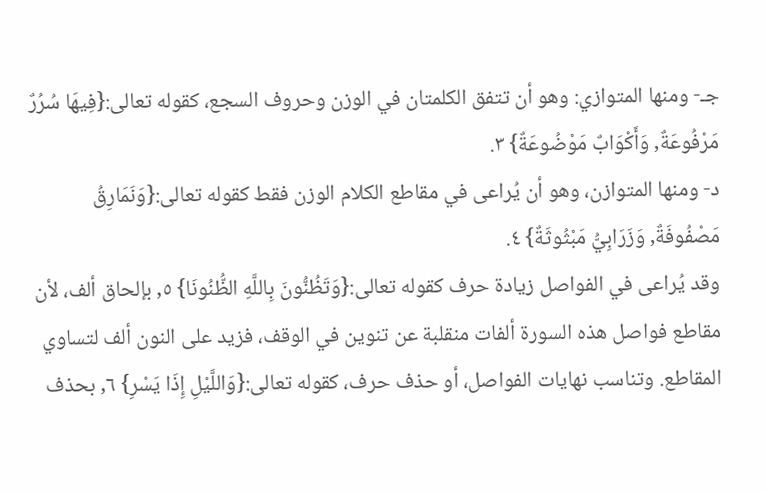جـ- ومنها المتوازي: وهو أن تتفق الكلمتان في الوزن وحروف السجع، كقوله تعالى:{فِيهَا سُرُرٌ مَرْفُوعَةٌ, وَأَكْوَابٌ مَوْضُوعَةٌ} ٣.
د- ومنها المتوازن، وهو أن يُراعى في مقاطع الكلام الوزن فقط كقوله تعالى:{وَنَمَارِقُ مَصْفُوفَةٌ, وَزَرَابِيُّ مَبْثُوثَةٌ} ٤.
وقد يُراعى في الفواصل زيادة حرف كقوله تعالى:{وَتَظُنُّونَ بِاللَّهِ الظُّنُونَا} ٥, بإلحاق ألف، لأن مقاطع فواصل هذه السورة ألفات منقلبة عن تنوين في الوقف، فزيد على النون ألف لتساوي المقاطع. وتناسب نهايات الفواصل، أو حذف حرف، كقوله تعالى:{وَاللَّيْلِ إِذَا يَسْرِ} ٦, بحذف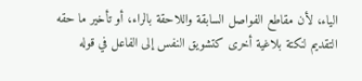الياء، لأن مقاطع الفواصل السابقة واللاحقة بالراء، أو تأخير ما حقه التقديم لنكتة بلاغية أخرى كتشويق النفس إلى الفاعل في قوله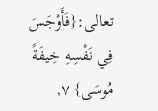تعالى:{فَأَوْجَسَ فِي نَفْسِهِ خِيفَةً مُوسَى} ٧,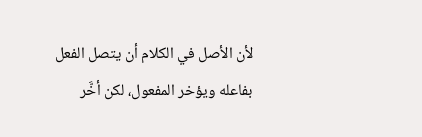لأن الأصل في الكلام أن يتصل الفعل بفاعله ويؤخر المفعول، لكن أخَّر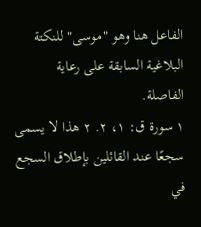الفاعل هنا وهو "موسى" للنكتة البلاغية السابقة على رعاية الفاصلة.
١ سورة ق: ١، ٢. ٢ هذا لا يسمى سجعًا عند القائلين بإطلاق السجع في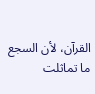القرآن، لأن السجع ما تماثلت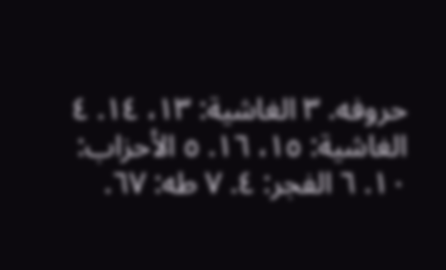حروفه. ٣ الغاشية: ١٣، ١٤. ٤ الغاشية: ١٥، ١٦. ٥ الأحزاب: ١٠. ٦ الفجر: ٤. ٧ طه: ٦٧.